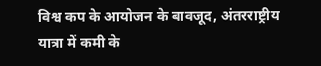विश्व कप के आयोजन के बावजूद, अंतरराष्ट्रीय यात्रा में कमी के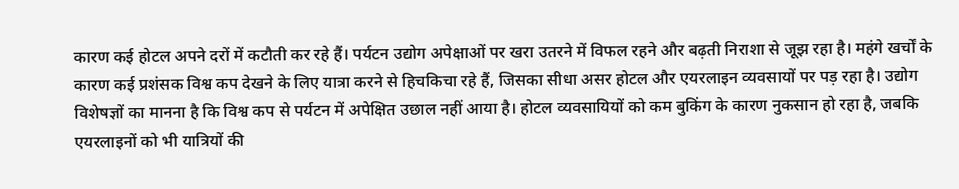कारण कई होटल अपने दरों में कटौती कर रहे हैं। पर्यटन उद्योग अपेक्षाओं पर खरा उतरने में विफल रहने और बढ़ती निराशा से जूझ रहा है। महंगे खर्चों के कारण कई प्रशंसक विश्व कप देखने के लिए यात्रा करने से हिचकिचा रहे हैं, जिसका सीधा असर होटल और एयरलाइन व्यवसायों पर पड़ रहा है। उद्योग विशेषज्ञों का मानना है कि विश्व कप से पर्यटन में अपेक्षित उछाल नहीं आया है। होटल व्यवसायियों को कम बुकिंग के कारण नुकसान हो रहा है, जबकि एयरलाइनों को भी यात्रियों की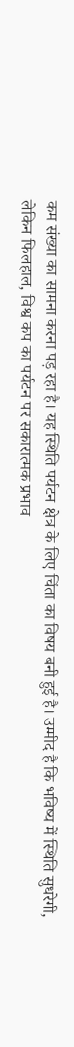कम संख्या का सामना करना पड़ रहा है। यह स्थिति पर्यटन क्षेत्र के लिए चिंता का विषय बनी हुई है। उम्मीद है कि भविष्य में स्थिति सुधरेगी, लेकिन फिलहाल, विश्व कप का पर्यटन पर सकारात्मक प्रभाव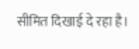सीमित दिखाई दे रहा है।